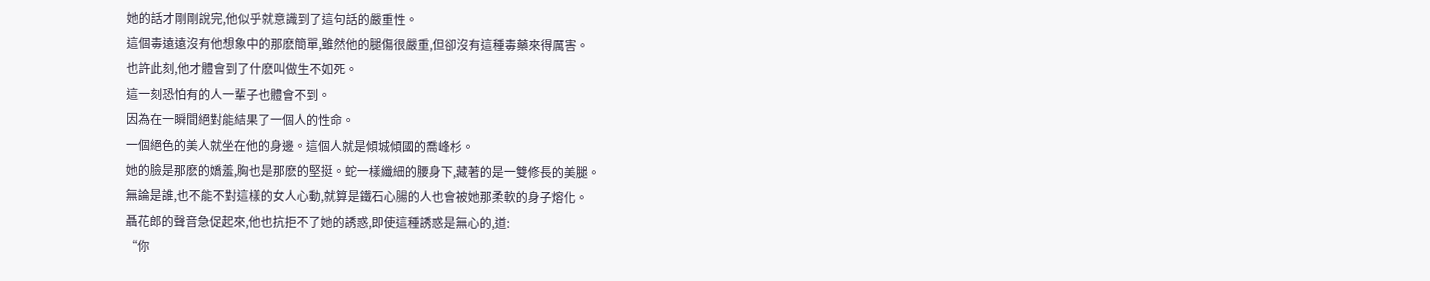她的話才剛剛說完,他似乎就意識到了這句話的嚴重性。
這個毒遠遠沒有他想象中的那麽簡單,雖然他的腿傷很嚴重,但卻沒有這種毒藥來得厲害。
也許此刻,他才體會到了什麽叫做生不如死。
這一刻恐怕有的人一輩子也體會不到。
因為在一瞬間絕對能結果了一個人的性命。
一個絕色的美人就坐在他的身邊。這個人就是傾城傾國的喬峰杉。
她的臉是那麽的嬌羞,胸也是那麽的堅挺。蛇一樣纖細的腰身下,藏著的是一雙修長的美腿。
無論是誰,也不能不對這樣的女人心動,就算是鐵石心腸的人也會被她那柔軟的身子熔化。
聶花郎的聲音急促起來,他也抗拒不了她的誘惑,即使這種誘惑是無心的,道:
“你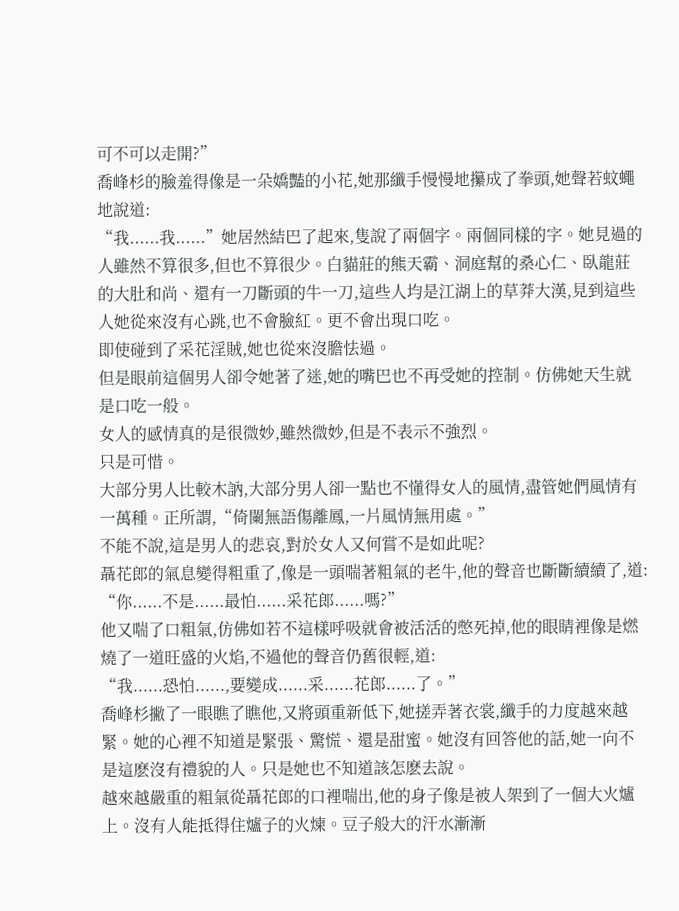可不可以走開?”
喬峰杉的臉羞得像是一朵嬌豔的小花,她那纖手慢慢地攥成了拳頭,她聲若蚊蠅地說道:
“我......我......”她居然結巴了起來,隻說了兩個字。兩個同樣的字。她見過的人雖然不算很多,但也不算很少。白貓莊的熊天霸、洞庭幫的桑心仁、臥龍莊的大肚和尚、還有一刀斷頭的牛一刀,這些人均是江湖上的草莽大漢,見到這些人她從來沒有心跳,也不會臉紅。更不會出現口吃。
即使碰到了采花淫賊,她也從來沒膽怯過。
但是眼前這個男人卻令她著了迷,她的嘴巴也不再受她的控制。仿佛她天生就是口吃一般。
女人的感情真的是很微妙,雖然微妙,但是不表示不強烈。
只是可惜。
大部分男人比較木訥,大部分男人卻一點也不懂得女人的風情,盡管她們風情有一萬種。正所謂,“倚闌無語傷離鳳,一片風情無用處。”
不能不說,這是男人的悲哀,對於女人又何嘗不是如此呢?
聶花郎的氣息變得粗重了,像是一頭喘著粗氣的老牛,他的聲音也斷斷續續了,道:
“你......不是......最怕......采花郎......嗎?”
他又喘了口粗氣,仿佛如若不這樣呼吸就會被活活的憋死掉,他的眼睛裡像是燃燒了一道旺盛的火焰,不過他的聲音仍舊很輕,道:
“我......恐怕......,要變成......采......花郎......了。”
喬峰杉撇了一眼瞧了瞧他,又將頭重新低下,她搓弄著衣裳,纖手的力度越來越緊。她的心裡不知道是緊張、驚慌、還是甜蜜。她沒有回答他的話,她一向不是這麽沒有禮貌的人。只是她也不知道該怎麽去說。
越來越嚴重的粗氣從聶花郎的口裡喘出,他的身子像是被人架到了一個大火爐上。沒有人能抵得住爐子的火煉。豆子般大的汗水漸漸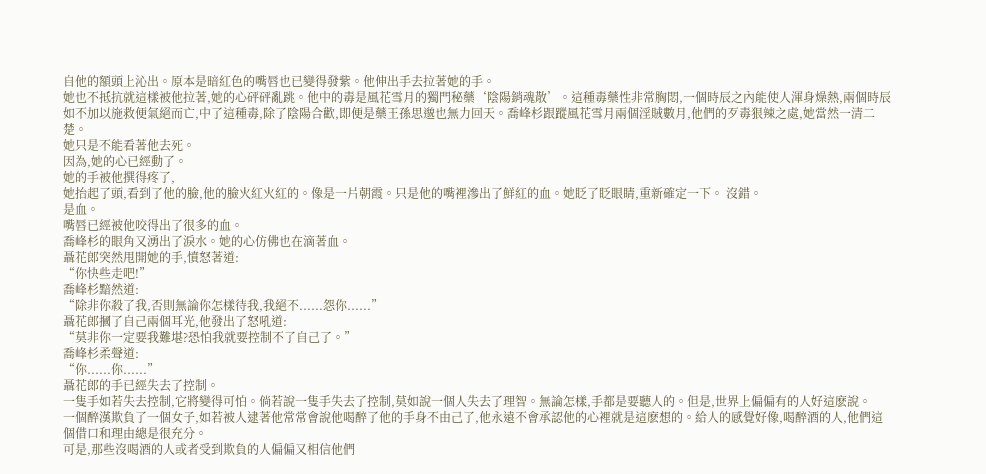自他的額頭上沁出。原本是暗紅色的嘴唇也已變得發紫。他伸出手去拉著她的手。
她也不抵抗就這樣被他拉著,她的心砰砰亂跳。他中的毒是風花雪月的獨門秘藥‘陰陽銷魂散’。這種毒藥性非常胸悶,一個時辰之內能使人渾身燥熱,兩個時辰如不加以施救便氣絕而亡,中了這種毒,除了陰陽合歡,即便是藥王孫思邈也無力回天。喬峰杉跟蹤風花雪月兩個淫賊數月,他們的歹毒狠辣之處,她當然一清二楚。
她只是不能看著他去死。
因為,她的心已經動了。
她的手被他撰得疼了,
她抬起了頭,看到了他的臉,他的臉火紅火紅的。像是一片朝霞。只是他的嘴裡滲出了鮮紅的血。她眨了眨眼睛,重新確定一下。 沒錯。
是血。
嘴唇已經被他咬得出了很多的血。
喬峰杉的眼角又湧出了淚水。她的心仿佛也在滴著血。
聶花郎突然甩開她的手,憤怒著道:
“你快些走吧!”
喬峰杉黯然道:
“除非你殺了我,否則無論你怎樣待我,我絕不......怨你......”
聶花郎摑了自己兩個耳光,他發出了怒吼道:
“莫非你一定要我難堪?恐怕我就要控制不了自己了。”
喬峰杉柔聲道:
“你......你......”
聶花郎的手已經失去了控制。
一隻手如若失去控制,它將變得可怕。倘若說一隻手失去了控制,莫如說一個人失去了理智。無論怎樣,手都是要聽人的。但是,世界上偏偏有的人好這麽說。
一個醉漢欺負了一個女子,如若被人逮著他常常會說他喝醉了他的手身不由己了,他永遠不會承認他的心裡就是這麽想的。給人的感覺好像,喝醉酒的人,他們這個借口和理由總是很充分。
可是,那些沒喝酒的人或者受到欺負的人偏偏又相信他們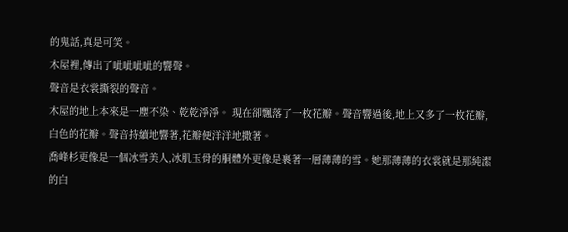的鬼話,真是可笑。
木屋裡,傳出了呲呲呲呲的響聲。
聲音是衣裳撕裂的聲音。
木屋的地上本來是一塵不染、乾乾淨淨。 現在卻飄落了一枚花瓣。聲音響過後,地上又多了一枚花瓣,白色的花瓣。聲音持續地響著,花瓣便洋洋地撒著。
喬峰杉更像是一個冰雪美人,冰肌玉骨的胴體外更像是裹著一層薄薄的雪。她那薄薄的衣裳就是那純潔的白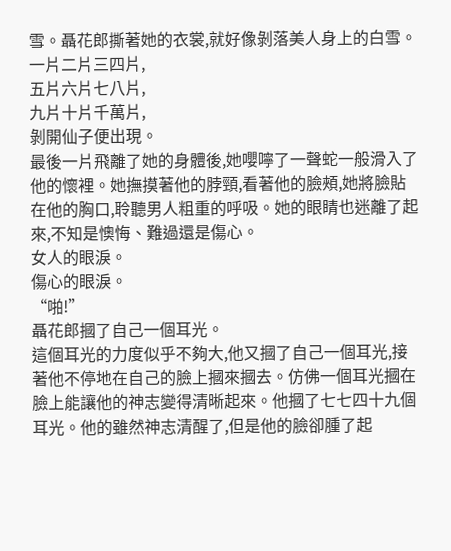雪。聶花郎撕著她的衣裳,就好像剝落美人身上的白雪。
一片二片三四片,
五片六片七八片,
九片十片千萬片,
剝開仙子便出現。
最後一片飛離了她的身體後,她嚶嚀了一聲蛇一般滑入了他的懷裡。她撫摸著他的脖頸,看著他的臉頰,她將臉貼在他的胸口,聆聽男人粗重的呼吸。她的眼睛也迷離了起來,不知是懊悔、難過還是傷心。
女人的眼淚。
傷心的眼淚。
“啪!”
聶花郎摑了自己一個耳光。
這個耳光的力度似乎不夠大,他又摑了自己一個耳光,接著他不停地在自己的臉上摑來摑去。仿佛一個耳光摑在臉上能讓他的神志變得清晰起來。他摑了七七四十九個耳光。他的雖然神志清醒了,但是他的臉卻腫了起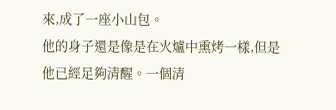來,成了一座小山包。
他的身子還是像是在火爐中熏烤一樣,但是他已經足夠清醒。一個清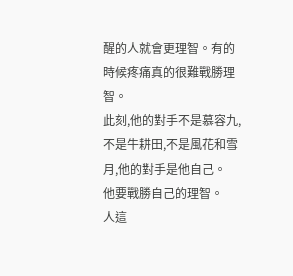醒的人就會更理智。有的時候疼痛真的很難戰勝理智。
此刻,他的對手不是慕容九,不是牛耕田,不是風花和雪月,他的對手是他自己。
他要戰勝自己的理智。
人這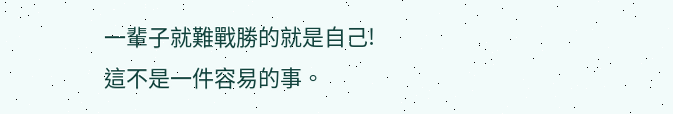一輩子就難戰勝的就是自己!
這不是一件容易的事。